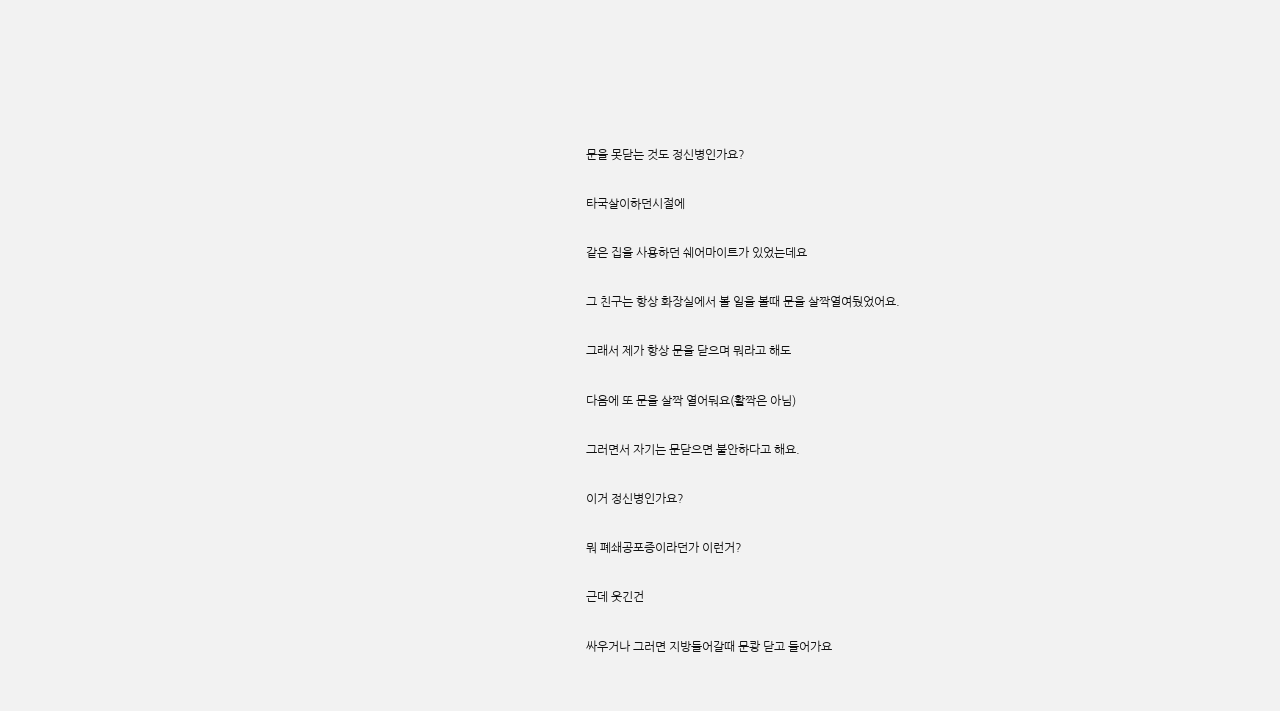문을 못닫는 것도 정신병인가요?

타국살이하던시절에

같은 집을 사용하던 쉐어마이트가 있었는데요

그 친구는 항상 화장실에서 볼 일을 볼때 문을 살짝열여뒀었어요.

그래서 제가 항상 문을 닫으며 뭐라고 해도

다음에 또 문을 살짝 열어둬요(활짝은 아님)

그러면서 자기는 문닫으면 불안하다고 해요.

이거 정신병인가요?

뭐 폐쇄공포증이라던가 이런거?

근데 웃긴건

싸우거나 그러면 지방들어갈때 문쾅 닫고 들어가요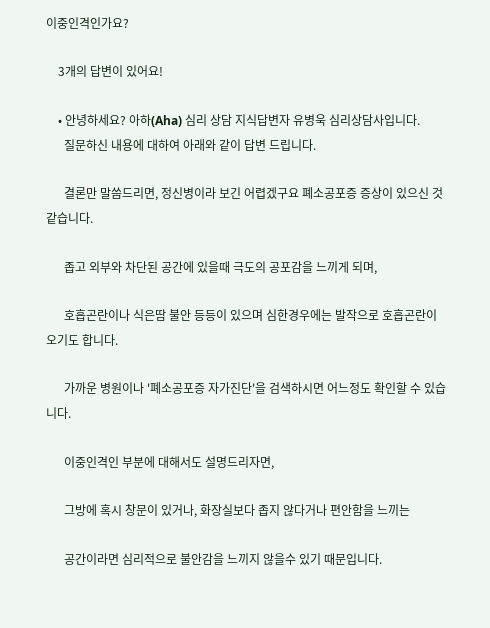이중인격인가요?

    3개의 답변이 있어요!

    • 안녕하세요? 아하(Aha) 심리 상담 지식답변자 유병욱 심리상담사입니다.
      질문하신 내용에 대하여 아래와 같이 답변 드립니다.

      결론만 말씀드리면, 정신병이라 보긴 어렵겠구요 폐소공포증 증상이 있으신 것 같습니다.

      좁고 외부와 차단된 공간에 있을때 극도의 공포감을 느끼게 되며,

      호흡곤란이나 식은땀 불안 등등이 있으며 심한경우에는 발작으로 호흡곤란이 오기도 합니다.

      가까운 병원이나 '폐소공포증 자가진단'을 검색하시면 어느정도 확인할 수 있습니다.

      이중인격인 부분에 대해서도 설명드리자면,

      그방에 혹시 창문이 있거나, 화장실보다 좁지 않다거나 편안함을 느끼는

      공간이라면 심리적으로 불안감을 느끼지 않을수 있기 때문입니다.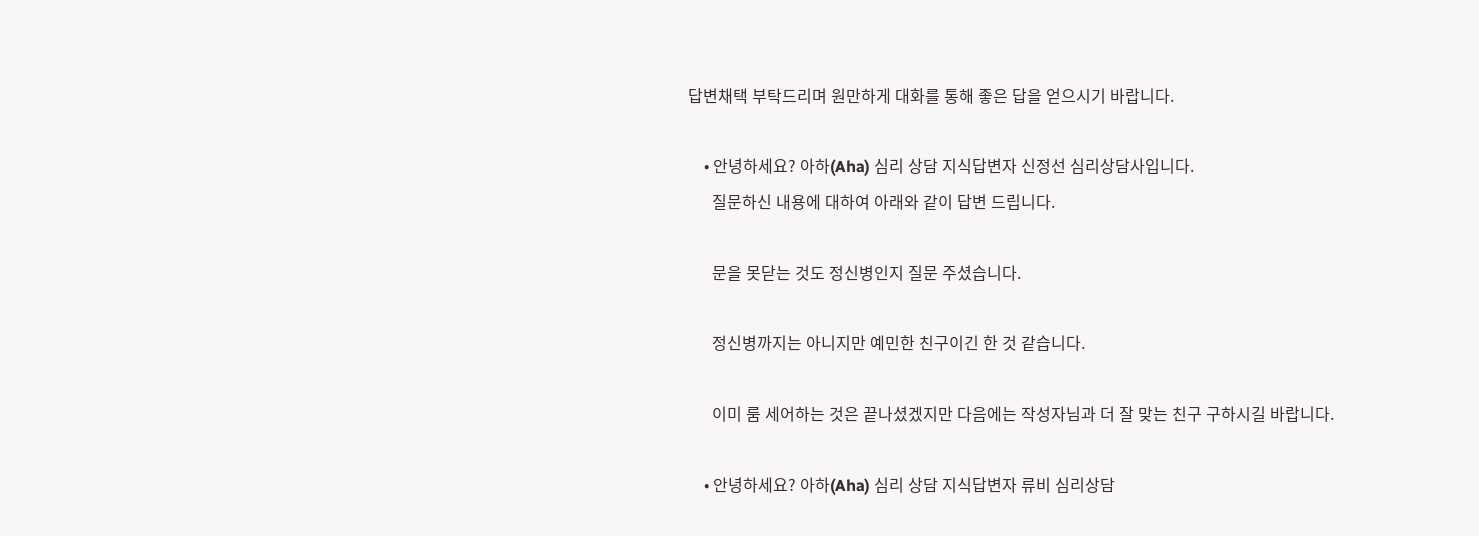답변채택 부탁드리며 원만하게 대화를 통해 좋은 답을 얻으시기 바랍니다.

    • 안녕하세요? 아하(Aha) 심리 상담 지식답변자 신정선 심리상담사입니다.
      질문하신 내용에 대하여 아래와 같이 답변 드립니다.

      문을 못닫는 것도 정신병인지 질문 주셨습니다.

      정신병까지는 아니지만 예민한 친구이긴 한 것 같습니다.

      이미 룸 세어하는 것은 끝나셨겠지만 다음에는 작성자님과 더 잘 맞는 친구 구하시길 바랍니다.

    • 안녕하세요? 아하(Aha) 심리 상담 지식답변자 류비 심리상담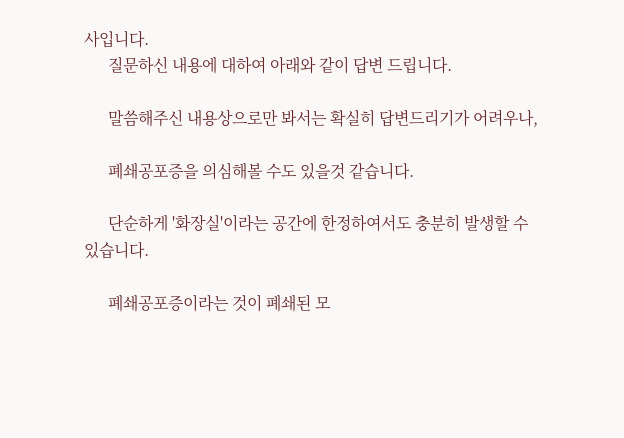사입니다.
      질문하신 내용에 대하여 아래와 같이 답변 드립니다.

      말씀해주신 내용상으로만 봐서는 확실히 답변드리기가 어려우나,

      폐쇄공포증을 의심해볼 수도 있을것 같습니다.

      단순하게 '화장실'이라는 공간에 한정하여서도 충분히 발생할 수 있습니다.

      폐쇄공포증이라는 것이 폐쇄된 모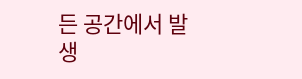든 공간에서 발생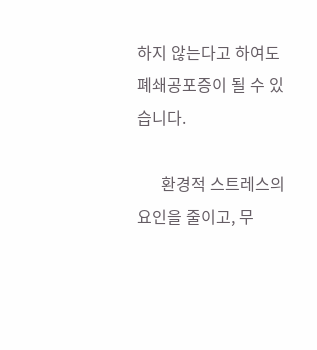하지 않는다고 하여도 폐쇄공포증이 될 수 있습니다.

      환경적 스트레스의 요인을 줄이고, 무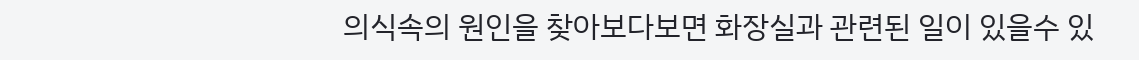의식속의 원인을 찾아보다보면 화장실과 관련된 일이 있을수 있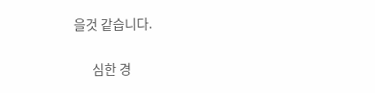을것 같습니다.

      심한 경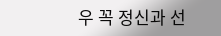우 꼭 정신과 선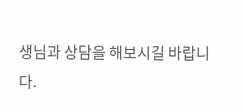생님과 상담을 해보시길 바랍니다.